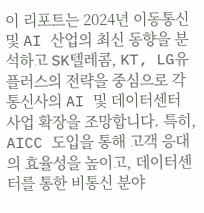이 리포트는 2024년 이동통신 및 AI 산업의 최신 동향을 분석하고 SK텔레콤, KT, LG유플러스의 전략을 중심으로 각 통신사의 AI 및 데이터센터 사업 확장을 조망합니다. 특히, AICC 도입을 통해 고객 응대의 효율성을 높이고, 데이터센터를 통한 비통신 분야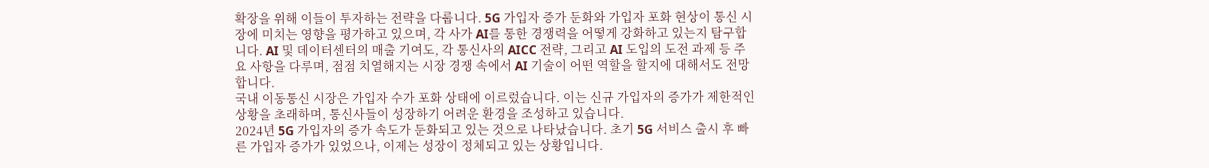확장을 위해 이들이 투자하는 전략을 다룹니다. 5G 가입자 증가 둔화와 가입자 포화 현상이 통신 시장에 미치는 영향을 평가하고 있으며, 각 사가 AI를 통한 경쟁력을 어떻게 강화하고 있는지 탐구합니다. AI 및 데이터센터의 매출 기여도, 각 통신사의 AICC 전략, 그리고 AI 도입의 도전 과제 등 주요 사항을 다루며, 점점 치열해지는 시장 경쟁 속에서 AI 기술이 어떤 역할을 할지에 대해서도 전망합니다.
국내 이동통신 시장은 가입자 수가 포화 상태에 이르렀습니다. 이는 신규 가입자의 증가가 제한적인 상황을 초래하며, 통신사들이 성장하기 어려운 환경을 조성하고 있습니다.
2024년 5G 가입자의 증가 속도가 둔화되고 있는 것으로 나타났습니다. 초기 5G 서비스 출시 후 빠른 가입자 증가가 있었으나, 이제는 성장이 정체되고 있는 상황입니다.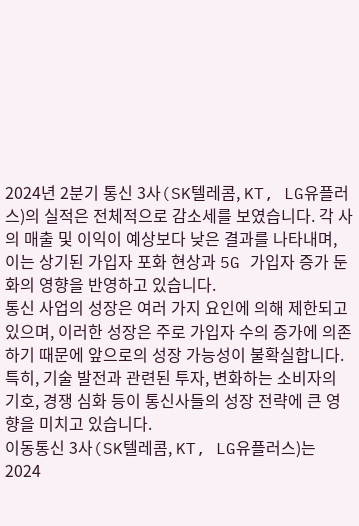2024년 2분기 통신 3사(SK텔레콤, KT, LG유플러스)의 실적은 전체적으로 감소세를 보였습니다. 각 사의 매출 및 이익이 예상보다 낮은 결과를 나타내며, 이는 상기된 가입자 포화 현상과 5G 가입자 증가 둔화의 영향을 반영하고 있습니다.
통신 사업의 성장은 여러 가지 요인에 의해 제한되고 있으며, 이러한 성장은 주로 가입자 수의 증가에 의존하기 때문에 앞으로의 성장 가능성이 불확실합니다. 특히, 기술 발전과 관련된 투자, 변화하는 소비자의 기호, 경쟁 심화 등이 통신사들의 성장 전략에 큰 영향을 미치고 있습니다.
이동통신 3사(SK텔레콤, KT, LG유플러스)는 2024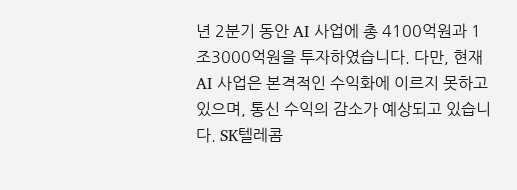년 2분기 동안 AI 사업에 총 4100억원과 1조3000억원을 투자하였습니다. 다만, 현재 AI 사업은 본격적인 수익화에 이르지 못하고 있으며, 통신 수익의 감소가 예상되고 있습니다. SK텔레콤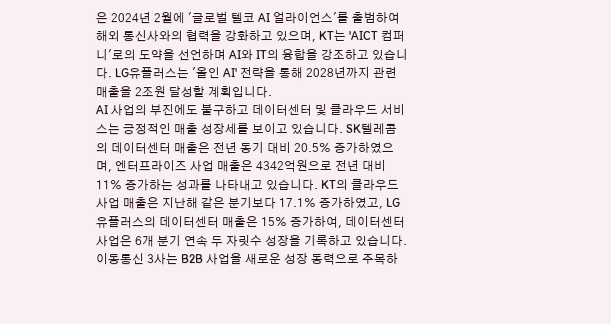은 2024년 2월에 '글로벌 텔코 AI 얼라이언스'를 출범하여 해외 통신사와의 협력을 강화하고 있으며, KT는 'AICT 컴퍼니'로의 도약을 선언하며 AI와 IT의 융합을 강조하고 있습니다. LG유플러스는 '올인 AI' 전략을 통해 2028년까지 관련 매출을 2조원 달성할 계획입니다.
AI 사업의 부진에도 불구하고 데이터센터 및 클라우드 서비스는 긍정적인 매출 성장세를 보이고 있습니다. SK텔레콤의 데이터센터 매출은 전년 동기 대비 20.5% 증가하였으며, 엔터프라이즈 사업 매출은 4342억원으로 전년 대비 11% 증가하는 성과를 나타내고 있습니다. KT의 클라우드 사업 매출은 지난해 같은 분기보다 17.1% 증가하였고, LG유플러스의 데이터센터 매출은 15% 증가하여, 데이터센터 사업은 6개 분기 연속 두 자릿수 성장을 기록하고 있습니다.
이동통신 3사는 B2B 사업을 새로운 성장 동력으로 주목하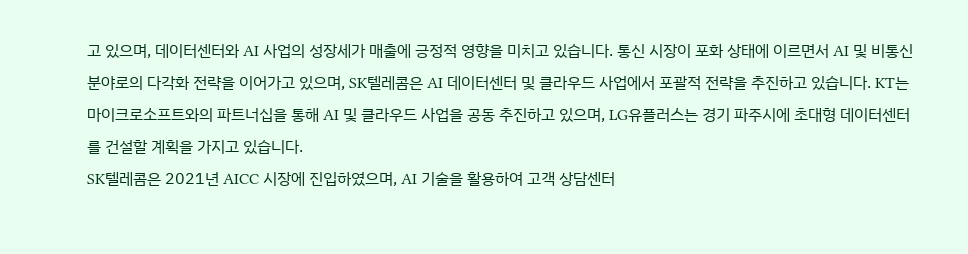고 있으며, 데이터센터와 AI 사업의 성장세가 매출에 긍정적 영향을 미치고 있습니다. 통신 시장이 포화 상태에 이르면서 AI 및 비통신 분야로의 다각화 전략을 이어가고 있으며, SK텔레콤은 AI 데이터센터 및 클라우드 사업에서 포괄적 전략을 추진하고 있습니다. KT는 마이크로소프트와의 파트너십을 통해 AI 및 클라우드 사업을 공동 추진하고 있으며, LG유플러스는 경기 파주시에 초대형 데이터센터를 건설할 계획을 가지고 있습니다.
SK텔레콤은 2021년 AICC 시장에 진입하였으며, AI 기술을 활용하여 고객 상담센터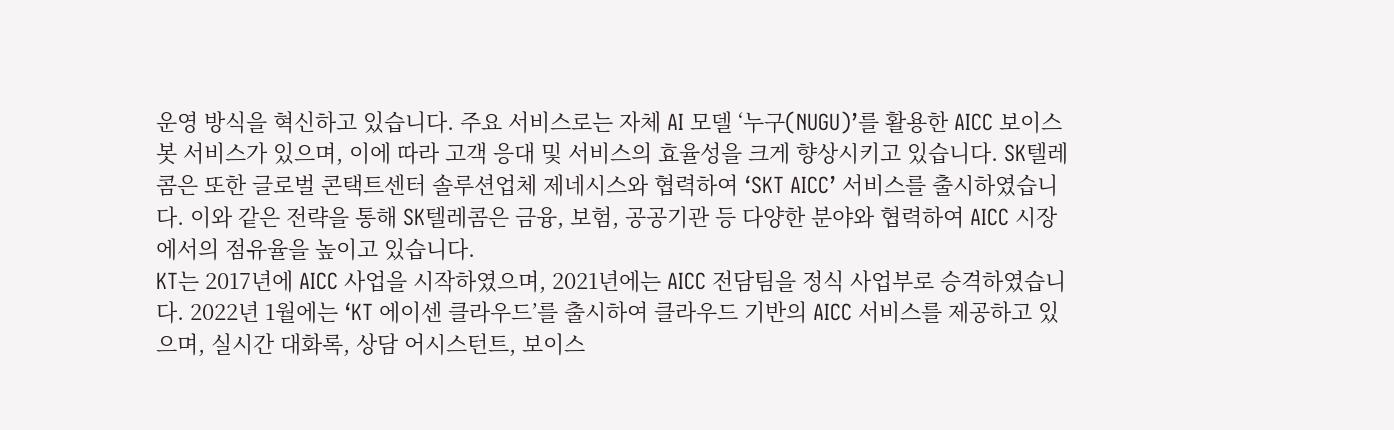운영 방식을 혁신하고 있습니다. 주요 서비스로는 자체 AI 모델 ‘누구(NUGU)’를 활용한 AICC 보이스봇 서비스가 있으며, 이에 따라 고객 응대 및 서비스의 효율성을 크게 향상시키고 있습니다. SK텔레콤은 또한 글로벌 콘택트센터 솔루션업체 제네시스와 협력하여 ‘SKT AICC’ 서비스를 출시하였습니다. 이와 같은 전략을 통해 SK텔레콤은 금융, 보험, 공공기관 등 다양한 분야와 협력하여 AICC 시장에서의 점유율을 높이고 있습니다.
KT는 2017년에 AICC 사업을 시작하였으며, 2021년에는 AICC 전담팀을 정식 사업부로 승격하였습니다. 2022년 1월에는 ‘KT 에이센 클라우드’를 출시하여 클라우드 기반의 AICC 서비스를 제공하고 있으며, 실시간 대화록, 상담 어시스턴트, 보이스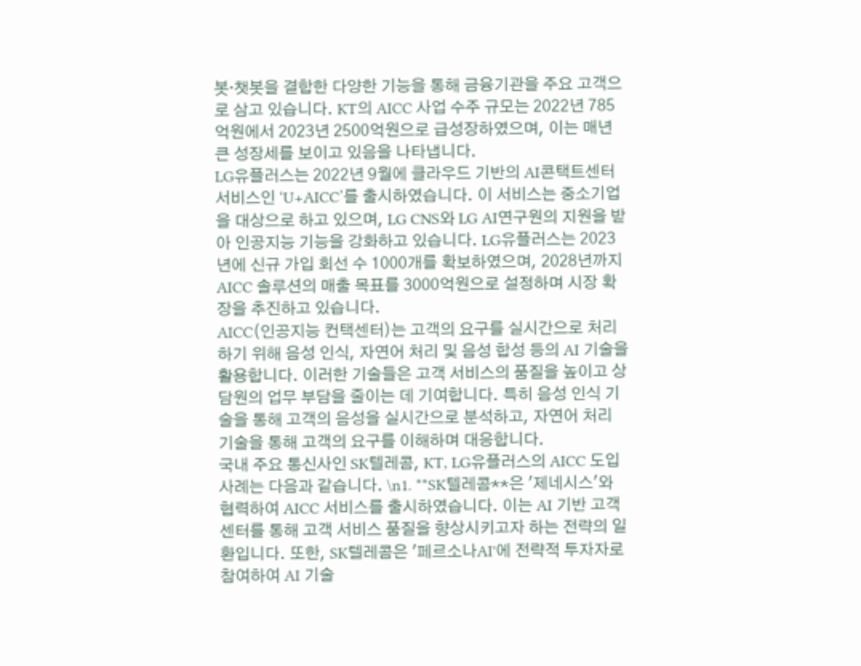봇·챗봇을 결합한 다양한 기능을 통해 금융기관을 주요 고객으로 삼고 있습니다. KT의 AICC 사업 수주 규모는 2022년 785억원에서 2023년 2500억원으로 급성장하였으며, 이는 매년 큰 성장세를 보이고 있음을 나타냅니다.
LG유플러스는 2022년 9월에 클라우드 기반의 AI콘택트센터 서비스인 ‘U+AICC’를 출시하였습니다. 이 서비스는 중소기업을 대상으로 하고 있으며, LG CNS와 LG AI연구원의 지원을 받아 인공지능 기능을 강화하고 있습니다. LG유플러스는 2023년에 신규 가입 회선 수 1000개를 확보하였으며, 2028년까지 AICC 솔루션의 매출 목표를 3000억원으로 설정하며 시장 확장을 추진하고 있습니다.
AICC(인공지능 컨택센터)는 고객의 요구를 실시간으로 처리하기 위해 음성 인식, 자연어 처리 및 음성 합성 등의 AI 기술을 활용합니다. 이러한 기술들은 고객 서비스의 품질을 높이고 상담원의 업무 부담을 줄이는 데 기여합니다. 특히 음성 인식 기술을 통해 고객의 음성을 실시간으로 분석하고, 자연어 처리 기술을 통해 고객의 요구를 이해하며 대응합니다.
국내 주요 통신사인 SK텔레콤, KT, LG유플러스의 AICC 도입 사례는 다음과 같습니다. \n1. **SK텔레콤**은 '제네시스'와 협력하여 AICC 서비스를 출시하였습니다. 이는 AI 기반 고객센터를 통해 고객 서비스 품질을 향상시키고자 하는 전략의 일환입니다. 또한, SK텔레콤은 '페르소나AI'에 전략적 투자자로 참여하여 AI 기술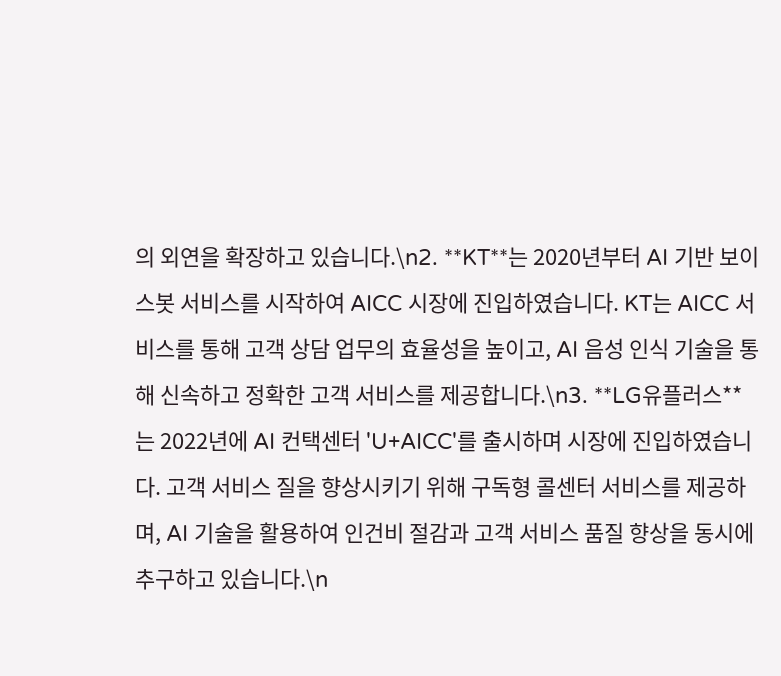의 외연을 확장하고 있습니다.\n2. **KT**는 2020년부터 AI 기반 보이스봇 서비스를 시작하여 AICC 시장에 진입하였습니다. KT는 AICC 서비스를 통해 고객 상담 업무의 효율성을 높이고, AI 음성 인식 기술을 통해 신속하고 정확한 고객 서비스를 제공합니다.\n3. **LG유플러스**는 2022년에 AI 컨택센터 'U+AICC'를 출시하며 시장에 진입하였습니다. 고객 서비스 질을 향상시키기 위해 구독형 콜센터 서비스를 제공하며, AI 기술을 활용하여 인건비 절감과 고객 서비스 품질 향상을 동시에 추구하고 있습니다.\n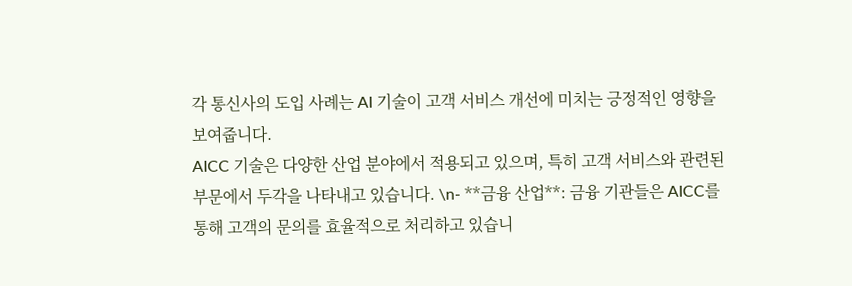각 통신사의 도입 사례는 AI 기술이 고객 서비스 개선에 미치는 긍정적인 영향을 보여줍니다.
AICC 기술은 다양한 산업 분야에서 적용되고 있으며, 특히 고객 서비스와 관련된 부문에서 두각을 나타내고 있습니다. \n- **금융 산업**: 금융 기관들은 AICC를 통해 고객의 문의를 효율적으로 처리하고 있습니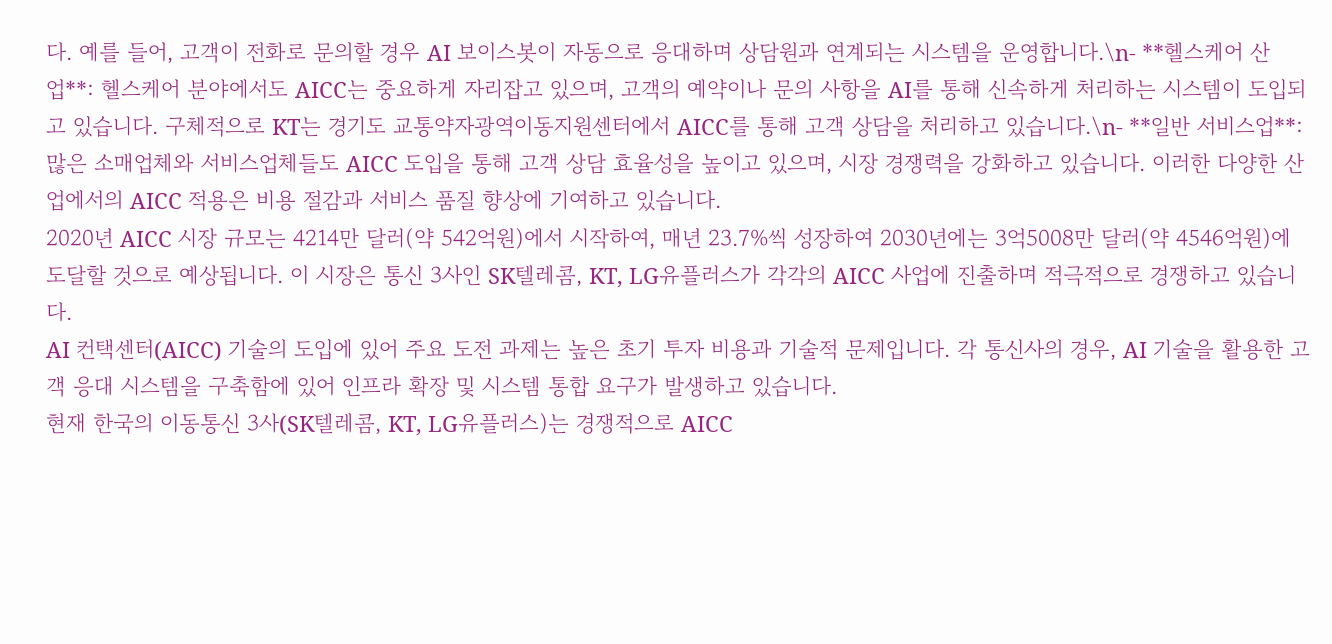다. 예를 들어, 고객이 전화로 문의할 경우 AI 보이스봇이 자동으로 응대하며 상담원과 연계되는 시스템을 운영합니다.\n- **헬스케어 산업**: 헬스케어 분야에서도 AICC는 중요하게 자리잡고 있으며, 고객의 예약이나 문의 사항을 AI를 통해 신속하게 처리하는 시스템이 도입되고 있습니다. 구체적으로 KT는 경기도 교통약자광역이동지원센터에서 AICC를 통해 고객 상담을 처리하고 있습니다.\n- **일반 서비스업**: 많은 소매업체와 서비스업체들도 AICC 도입을 통해 고객 상담 효율성을 높이고 있으며, 시장 경쟁력을 강화하고 있습니다. 이러한 다양한 산업에서의 AICC 적용은 비용 절감과 서비스 품질 향상에 기여하고 있습니다.
2020년 AICC 시장 규모는 4214만 달러(약 542억원)에서 시작하여, 매년 23.7%씩 성장하여 2030년에는 3억5008만 달러(약 4546억원)에 도달할 것으로 예상됩니다. 이 시장은 통신 3사인 SK텔레콤, KT, LG유플러스가 각각의 AICC 사업에 진출하며 적극적으로 경쟁하고 있습니다.
AI 컨택센터(AICC) 기술의 도입에 있어 주요 도전 과제는 높은 초기 투자 비용과 기술적 문제입니다. 각 통신사의 경우, AI 기술을 활용한 고객 응대 시스템을 구축함에 있어 인프라 확장 및 시스템 통합 요구가 발생하고 있습니다.
현재 한국의 이동통신 3사(SK텔레콤, KT, LG유플러스)는 경쟁적으로 AICC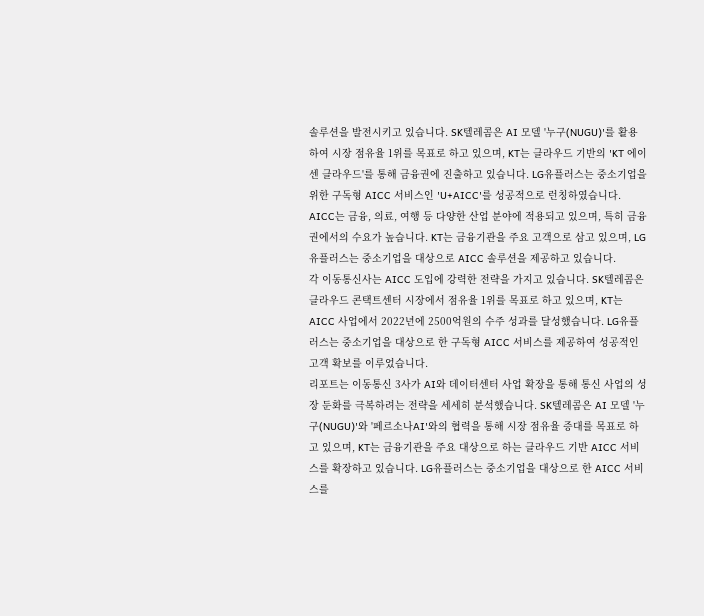솔루션을 발전시키고 있습니다. SK텔레콤은 AI 모델 '누구(NUGU)'를 활용하여 시장 점유율 1위를 목표로 하고 있으며, KT는 클라우드 기반의 'KT 에이센 클라우드'를 통해 금융권에 진출하고 있습니다. LG유플러스는 중소기업을 위한 구독형 AICC 서비스인 'U+AICC'를 성공적으로 런칭하였습니다.
AICC는 금융, 의료, 여행 등 다양한 산업 분야에 적용되고 있으며, 특히 금융권에서의 수요가 높습니다. KT는 금융기관을 주요 고객으로 삼고 있으며, LG유플러스는 중소기업을 대상으로 AICC 솔루션을 제공하고 있습니다.
각 이동통신사는 AICC 도입에 강력한 전략을 가지고 있습니다. SK텔레콤은 클라우드 콘택트센터 시장에서 점유율 1위를 목표로 하고 있으며, KT는 AICC 사업에서 2022년에 2500억원의 수주 성과를 달성했습니다. LG유플러스는 중소기업을 대상으로 한 구독형 AICC 서비스를 제공하여 성공적인 고객 확보를 이루었습니다.
리포트는 이동통신 3사가 AI와 데이터센터 사업 확장을 통해 통신 사업의 성장 둔화를 극복하려는 전략을 세세히 분석했습니다. SK텔레콤은 AI 모델 '누구(NUGU)'와 '페르소나AI'와의 협력을 통해 시장 점유율 증대를 목표로 하고 있으며, KT는 금융기관을 주요 대상으로 하는 클라우드 기반 AICC 서비스를 확장하고 있습니다. LG유플러스는 중소기업을 대상으로 한 AICC 서비스를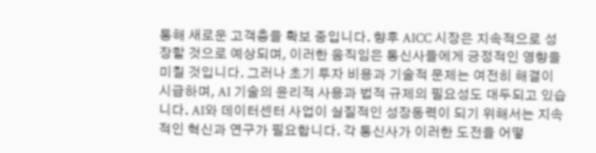통해 새로운 고객층을 확보 중입니다. 향후 AICC 시장은 지속적으로 성장할 것으로 예상되며, 이러한 움직임은 통신사들에게 긍정적인 영향을 미칠 것입니다. 그러나 초기 투자 비용과 기술적 문제는 여전히 해결이 시급하며, AI 기술의 윤리적 사용과 법적 규제의 필요성도 대두되고 있습니다. AI와 데이터센터 사업이 실질적인 성장동력이 되기 위해서는 지속적인 혁신과 연구가 필요합니다. 각 통신사가 이러한 도전을 어떻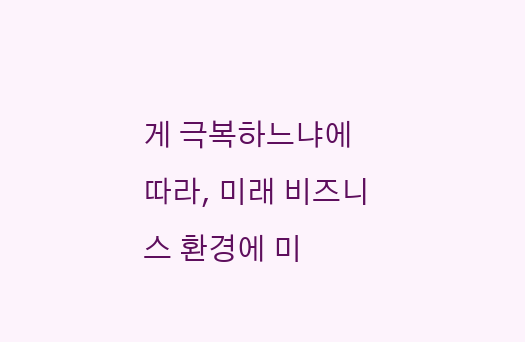게 극복하느냐에 따라, 미래 비즈니스 환경에 미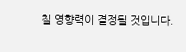칠 영향력이 결정될 것입니다.